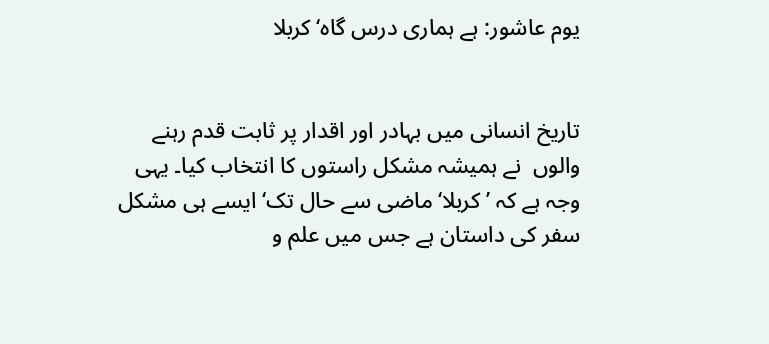یوم عاشور: ہے ہماری درس گاہ‘ کربلا


تاریخ انسانی میں بہادر اور اقدار پر ثابت قدم رہنے والوں  نے ہمیشہ مشکل راستوں کا انتخاب کیا۔ یہی وجہ ہے کہ ’کربلا‘ ماضی سے حال تک‘ ایسے ہی مشکل سفر کی داستان ہے جس میں علم و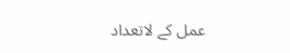عمل کے لاتعداد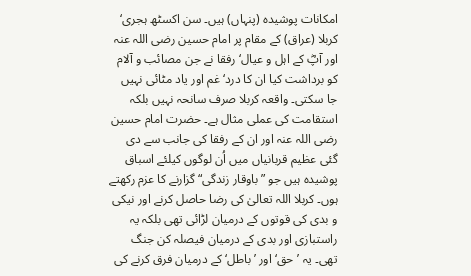امکانات پوشیدہ (پنہاں) ہیں۔ سن اکسٹھ ہجری‘ کربلا (عراق) کے مقام پر امام حسین رضی اللہ عنہ اور آپؓ کے اہل و عیال‘ رفقا نے جن مصائب و آلام کو برداشت کیا ان کا درد‘ غم اور یاد مٹائی نہیں جا سکتی۔ واقعہ کربلا صرف سانحہ نہیں بلکہ استقامت کی عملی مثال ہے۔ حضرت امام حسین  رضی اللہ عنہ اور ان کے رفقا کی جانب سے دی گئی عظیم قربانیاں میں اُن لوگوں کیلئے اسباق پوشیدہ ہیں جو ”باوقار زندگی“ گزارنے کا عزم رکھتے ہوں۔ کربلا اللہ تعالیٰ کی رضا حاصل کرنے اور نیکی و بدی کی قوتوں کے درمیان لڑائی تھی بلکہ یہ راستبازی اور بدی کے درمیان فیصلہ کن جنگ تھی۔ یہ ’حق‘ اور ’باطل‘ کے درمیان فرق کرنے کی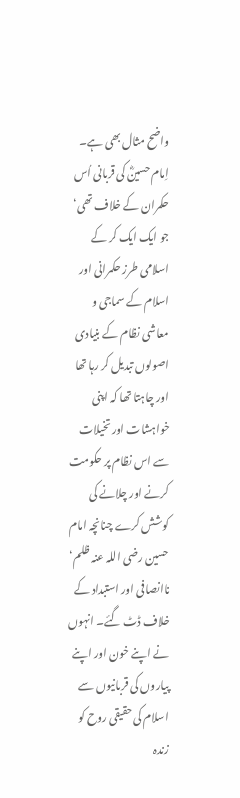واضح مثال بھی ہے۔ اِمام حسینؓ کی قربانی اُس حکمران کے خلاف تھی‘ جو ایک ایک کر کے اسلامی طرز حکمرانی اور اسلام کے سماجی و معاشی نظام کے بنیادی اصولوں تبدیل کر رہا تھا اور چاہتا تھا کہ اپنی خواہشات اور تخیلات سے اس نظام پر حکومت کرنے اور چلانے کی کوشش کرے چنانچہ امام حسین رضی اللہ عنہ ظلم‘ ناانصافی اور استبداد کے خلاف ڈٹ گئے۔ انہوں نے اپنے خون اور اپنے پیاروں کی قربانیوں سے اسلام کی حقیقی روح کو زندہ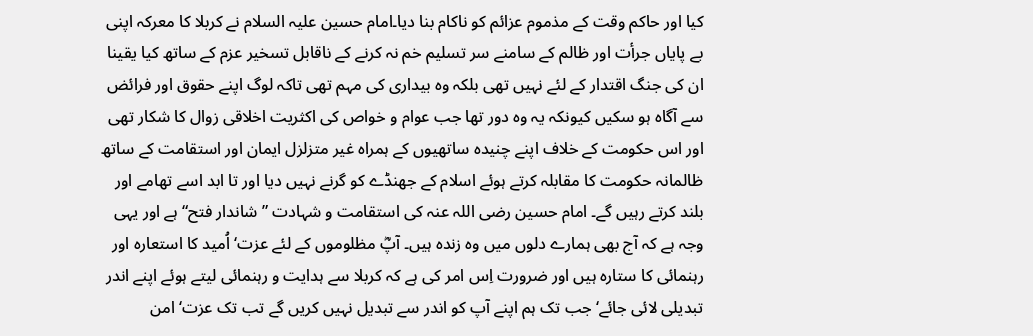کیا اور حاکم وقت کے مذموم عزائم کو ناکام بنا دیا۔امام حسین علیہ السلام نے کربلا کا معرکہ اپنی بے پایاں جرأت اور ظالم کے سامنے سر تسلیم خم نہ کرنے کے ناقابل تسخیر عزم کے ساتھ کیا یقینا ان کی جنگ اقتدار کے لئے نہیں تھی بلکہ وہ بیداری کی مہم تھی تاکہ لوگ اپنے حقوق اور فرائض سے آگاہ ہو سکیں کیونکہ یہ وہ دور تھا جب عوام و خواص کی اکثریت اخلاقی زوال کا شکار تھی اور اس حکومت کے خلاف اپنے چنیدہ ساتھیوں کے ہمراہ غیر متزلزل ایمان اور استقامت کے ساتھ ظالمانہ حکومت کا مقابلہ کرتے ہوئے اسلام کے جھنڈے کو گرنے نہیں دیا اور تا ابد اسے تھامے اور بلند کرتے رہیں گے۔ امام حسین رضی اللہ عنہ کی استقامت و شہادت ”شاندار فتح“ ہے اور یہی وجہ ہے کہ آج بھی ہمارے دلوں میں وہ زندہ ہیں۔ آپؓ مظلوموں کے لئے عزت‘ اُمید کا استعارہ اور رہنمائی کا ستارہ ہیں اور ضرورت اِس امر کی ہے کہ کربلا سے ہدایت و رہنمائی لیتے ہوئے اپنے اندر تبدیلی لائی جائے‘ جب تک ہم اپنے آپ کو اندر سے تبدیل نہیں کریں گے تب تک عزت‘ امن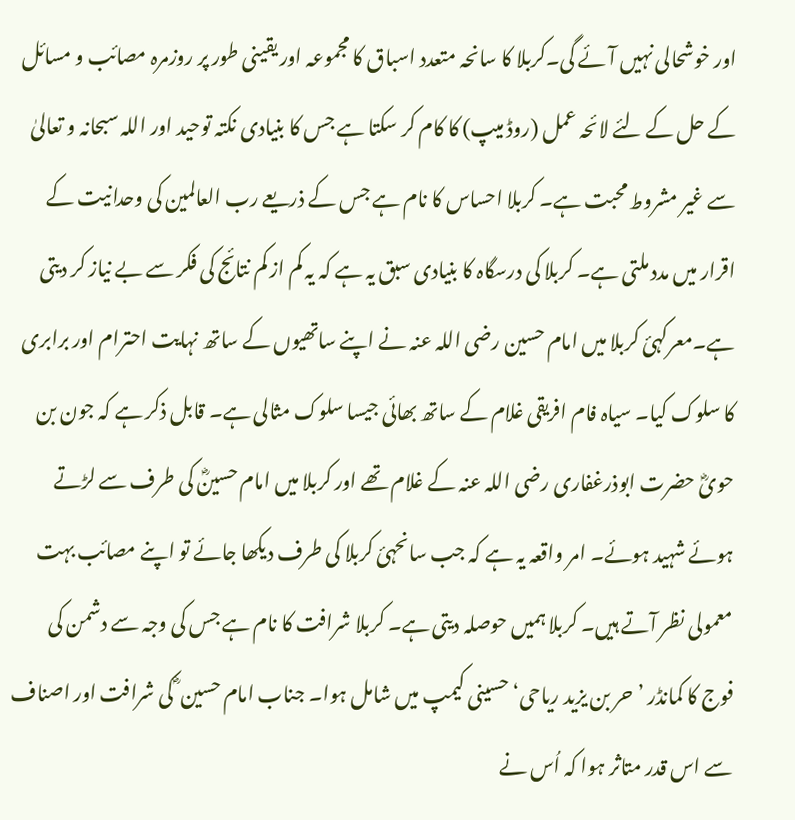اور خوشحالی نہیں آئے گی۔کربلا کا سانحہ متعدد اسباق کا مجموعہ اور یقینی طور پر روزمرہ مصائب و مسائل کے حل کے لئے لائحہ عمل (روڈ میپ) کا کام کر سکتا ہے جس کا بنیادی نکتہ توحید اور اللہ سبحانہ و تعالیٰ سے غیر مشروط محبت ہے۔ کربلا احساس کا نام ہے جس کے ذریعے رب العالمین کی وحدانیت کے اقرار میں مدد ملتی ہے۔ کربلا کی درسگاہ کا بنیادی سبق یہ ہے کہ یہ کم از کم نتائج کی فکر سے بے نیاز کر دیتی ہے۔معرکہئ کربلا میں امام حسین رضی اللہ عنہ نے اپنے ساتھیوں کے ساتھ نہایت احترام اور برابری کا سلوک کیا۔ سیاہ فام افریقی غلام کے ساتھ بھائی جیسا سلوک مثالی ہے۔ قابل ذکر ہے کہ جون بن حویؓ حضرت ابوذرغفاری رضی اللہ عنہ کے غلام تھے اور کربلا میں امام حسینؓ کی طرف سے لڑتے ہوئے شہید ہوئے۔ امر واقعہ یہ ہے کہ جب سانحہئ کربلا کی طرف دیکھا جائے تو اپنے مصائب بہت معمولی نظر آتے ہیں۔ کربلا ہمیں حوصلہ دیتی ہے۔ کربلا شرافت کا نام ہے جس کی وجہ سے دشمن کی فوج کا کمانڈر ’حر بن یزید ریاحی‘ حسینی کیمپ میں شامل ہوا۔ جناب امام حسین ؓ کی شرافت اور اصناف سے اس قدر متاثر ہوا کہ اُس نے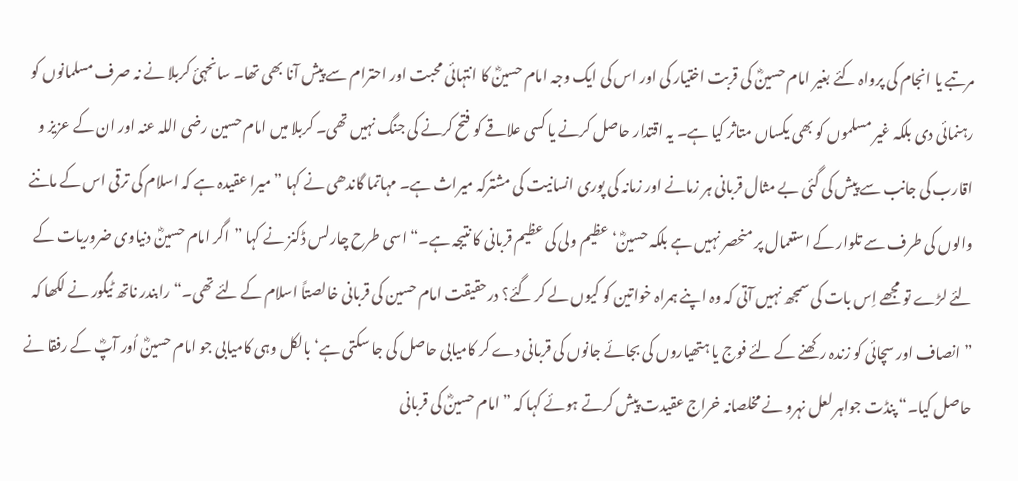مرتبے یا انجام کی پرواہ کئے بغیر امام حسینؓ کی قربت اختیار کی اور اس کی ایک وجہ امام حسینؓ کا انتہائی محبت اور احترام سے پیش آنا بھی تھا۔ سانحہئ کربلا نے نہ صرف مسلمانوں کو رہنمائی دی بلکہ غیر مسلموں کو بھی یکساں متاثر کیا ہے۔ یہ اقتدار حاصل کرنے یا کسی علاقے کو فتح کرنے کی جنگ نہیں تھی۔ کربلا میں امام حسین رضی اللہ عنہ اور ان کے عزیز و اقارب کی جانب سے پیش کی گئی بے مثال قربانی ہر زمانے اور زمانہ کی پوری انسانیت کی مشترکہ میراث ہے۔ مہاتما گاندھی نے کہا ”میرا عقیدہ ہے کہ اسلام کی ترقی اس کے ماننے والوں کی طرف سے تلوار کے استعمال پر منحصر نہیں ہے بلکہ حسینؓ‘ عظیم ولی کی عظیم قربانی کا نتیجہ ہے۔“ اسی طرح چارلس ڈکنز نے کہا ”اگر امام حسینؓ دنیاوی ضروریات کے لئے لڑے تو مجھے اِس بات کی سمجھ نہیں آتی کہ وہ اپنے ہمراہ خواتین کو کیوں لے کر گئے؟ درحقیقت امام حسین کی قربانی خالصتاً اسلام کے لئے تھی۔“ رابندر ناتھ ٹیگور نے لکھا کہ ”انصاف اور سچائی کو زندہ رکھنے کے لئے فوج یا ہتھیاروں کی بجائے جانوں کی قربانی دے کر کامیابی حاصل کی جا سکتی ہے‘ بالکل وہی کامیابی جو امام حسینؓ اُور آپؓ کے رفقا نے حاصل کیا۔“ پنڈت جواہر لعل نہرو نے مخلصانہ خراج عقیدت پیش کرتے ہوئے کہا کہ ”امام حسینؓ کی قربانی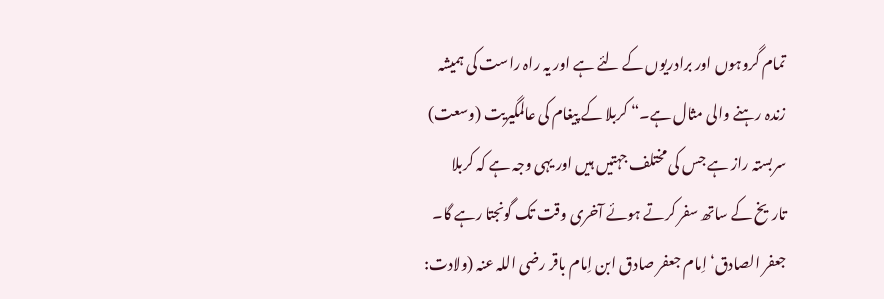تمام گروہوں اور برادریوں کے لئے ہے اور یہ راہ راست کی ہمیشہ زندہ رہنے والی مثال ہے۔“ کربلا کے پیغام کی عالمگیریت (وسعت) سربستہ راز ہے جس کی مختلف جہتیں ہیں اور یہی وجہ ہے کہ کربلا تاریخ کے ساتھ سفر کرتے ہوئے آخری وقت تک گونجتا رہے گا۔ جعفر الصادق‘ اِمام جعفر صادق ابن اِمام باقر رضی اللہ عنہ (ولادت: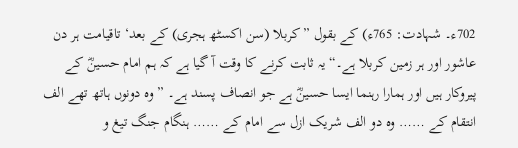702ء۔ شہادت: 765ء) کے بقول ”کربلا (سن اکسٹھ ہجری) کے بعد‘ تاقیامت ہر دن عاشور اور ہر زمین کربلا ہے۔“ یہ ثابت کرنے کا وقت آ گیا ہے کہ ہم امام حسینؓ کے پیروکار ہیں اور ہمارا رہنما ایسا حسینؓ ہے جو انصاف پسند ہے۔ ”وہ دونوں ہاتھ تھے الف انتقام کے …… وہ دو الف شریک ازل سے امام کے …… ہنگام جنگ تیغ و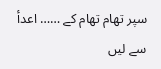سپر تھام تھام کے …… اعدأ سے لیں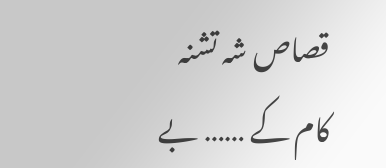قصاص شہ تشنہ کام کے …… بے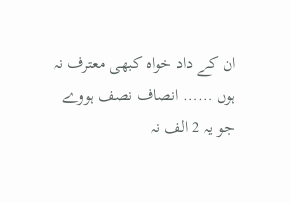ان کے داد خواہ کبھی معترف نہ ہوں …… انصاف نصف ہووے جو یہ 2 الف نہ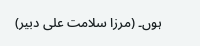ہوں۔ (مرزا سلامت علی دبیر)